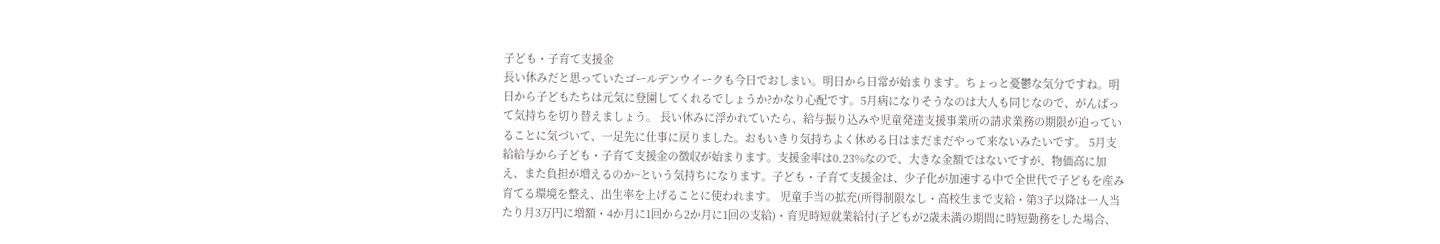子ども・子育て支援金
長い休みだと思っていたゴールデンウイークも今日でおしまい。明日から日常が始まります。ちょっと憂鬱な気分ですね。明日から子どもたちは元気に登園してくれるでしょうか?かなり心配です。5月病になりそうなのは大人も同じなので、がんばって気持ちを切り替えましょう。 長い休みに浮かれていたら、給与振り込みや児童発達支援事業所の請求業務の期限が迫っていることに気づいて、一足先に仕事に戻りました。おもいきり気持ちよく休める日はまだまだやって来ないみたいです。 5月支給給与から子ども・子育て支援金の徴収が始まります。支援金率は0.23%なので、大きな金額ではないですが、物価高に加え、また負担が増えるのか~という気持ちになります。子ども・子育て支援金は、少子化が加速する中で全世代で子どもを産み育てる環境を整え、出生率を上げることに使われます。 児童手当の拡充(所得制限なし・高校生まで支給・第3子以降は一人当たり月3万円に増額・4か月に1回から2か月に1回の支給)・育児時短就業給付(子どもが2歳未満の期間に時短勤務をした場合、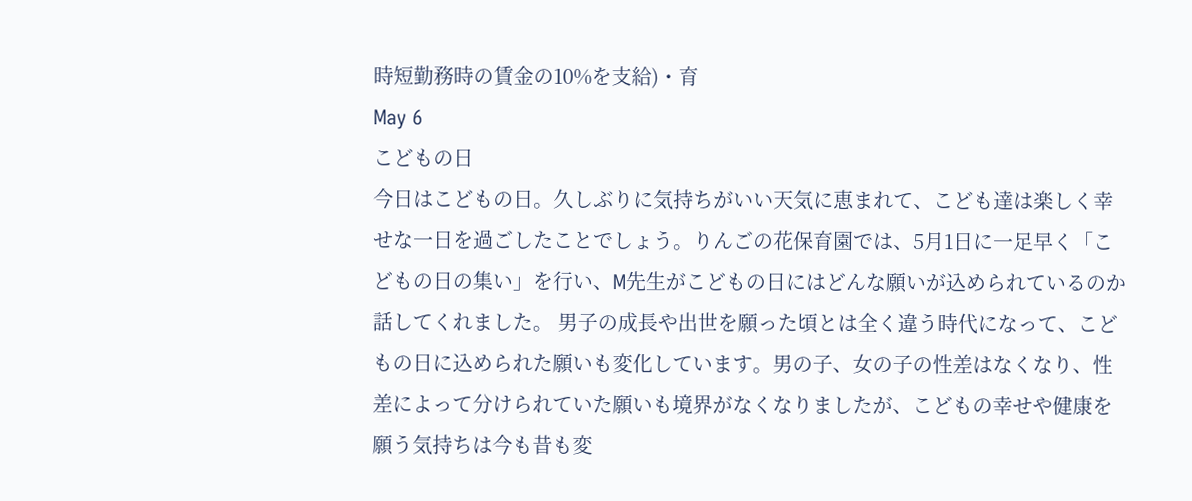時短勤務時の賃金の10%を支給)・育
May 6
こどもの日
今日はこどもの日。久しぶりに気持ちがいい天気に恵まれて、こども達は楽しく幸せな一日を過ごしたことでしょう。りんごの花保育園では、5月1日に一足早く「こどもの日の集い」を行い、M先生がこどもの日にはどんな願いが込められているのか話してくれました。 男子の成長や出世を願った頃とは全く違う時代になって、こどもの日に込められた願いも変化しています。男の子、女の子の性差はなくなり、性差によって分けられていた願いも境界がなくなりましたが、こどもの幸せや健康を願う気持ちは今も昔も変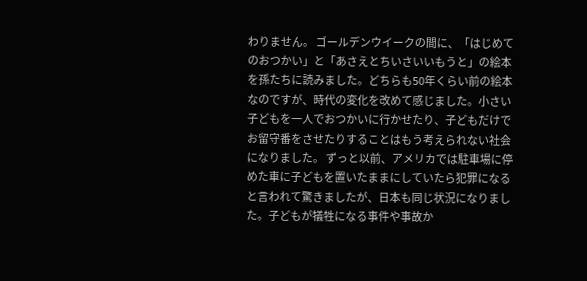わりません。 ゴールデンウイークの間に、「はじめてのおつかい」と「あさえとちいさいいもうと」の絵本を孫たちに読みました。どちらも50年くらい前の絵本なのですが、時代の変化を改めて感じました。小さい子どもを一人でおつかいに行かせたり、子どもだけでお留守番をさせたりすることはもう考えられない社会になりました。 ずっと以前、アメリカでは駐車場に停めた車に子どもを置いたままにしていたら犯罪になると言われて驚きましたが、日本も同じ状況になりました。子どもが犠牲になる事件や事故か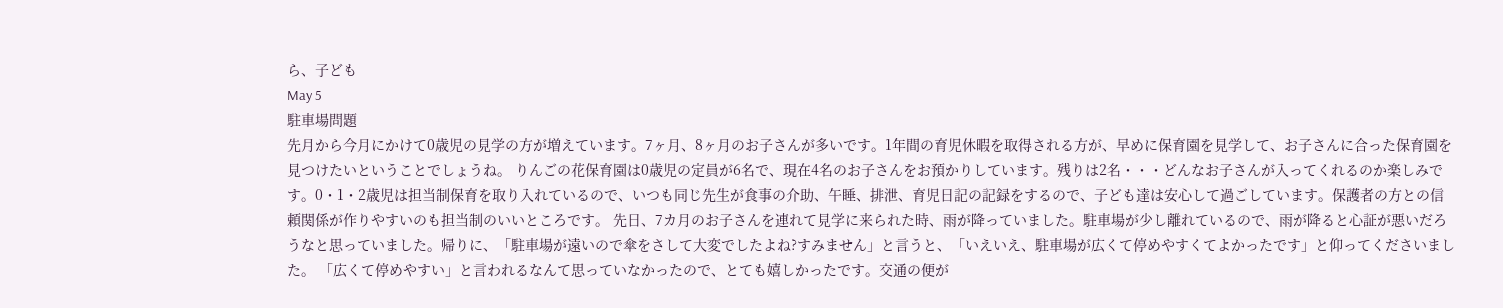ら、子ども
May 5
駐車場問題
先月から今月にかけて0歳児の見学の方が増えています。7ヶ月、8ヶ月のお子さんが多いです。1年間の育児休暇を取得される方が、早めに保育園を見学して、お子さんに合った保育園を見つけたいということでしょうね。 りんごの花保育園は0歳児の定員が6名で、現在4名のお子さんをお預かりしています。残りは2名・・・どんなお子さんが入ってくれるのか楽しみです。0・1・2歳児は担当制保育を取り入れているので、いつも同じ先生が食事の介助、午睡、排泄、育児日記の記録をするので、子ども達は安心して過ごしています。保護者の方との信頼関係が作りやすいのも担当制のいいところです。 先日、7カ月のお子さんを連れて見学に来られた時、雨が降っていました。駐車場が少し離れているので、雨が降ると心証が悪いだろうなと思っていました。帰りに、「駐車場が遠いので傘をさして大変でしたよね?すみません」と言うと、「いえいえ、駐車場が広くて停めやすくてよかったです」と仰ってくださいました。 「広くて停めやすい」と言われるなんて思っていなかったので、とても嬉しかったです。交通の便が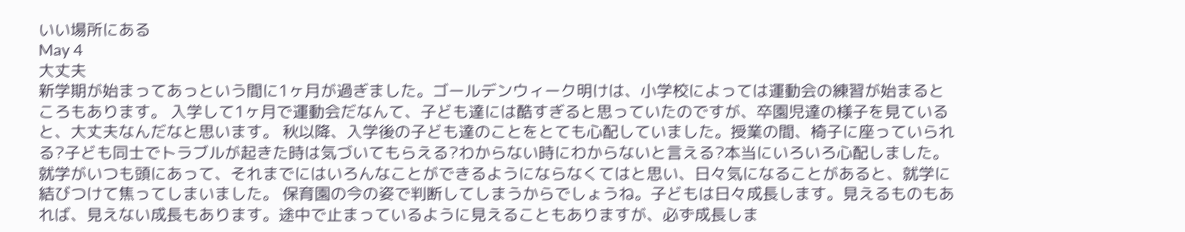いい場所にある
May 4
大丈夫
新学期が始まってあっという間に1ヶ月が過ぎました。ゴールデンウィーク明けは、小学校によっては運動会の練習が始まるところもあります。 入学して1ヶ月で運動会だなんて、子ども達には酷すぎると思っていたのですが、卒園児達の様子を見ていると、大丈夫なんだなと思います。 秋以降、入学後の子ども達のことをとても心配していました。授業の間、椅子に座っていられる?子ども同士でトラブルが起きた時は気づいてもらえる?わからない時にわからないと言える?本当にいろいろ心配しました。 就学がいつも頭にあって、それまでにはいろんなことができるようにならなくてはと思い、日々気になることがあると、就学に結びつけて焦ってしまいました。 保育園の今の姿で判断してしまうからでしょうね。子どもは日々成長します。見えるものもあれば、見えない成長もあります。途中で止まっているように見えることもありますが、必ず成長しま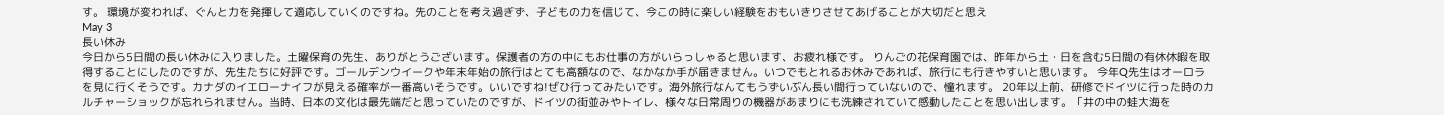す。 環境が変われば、ぐんと力を発揮して適応していくのですね。先のことを考え過ぎず、子どもの力を信じて、今この時に楽しい経験をおもいきりさせてあげることが大切だと思え
May 3
長い休み
今日から5日間の長い休みに入りました。土曜保育の先生、ありがとうございます。保護者の方の中にもお仕事の方がいらっしゃると思います、お疲れ様です。 りんごの花保育園では、昨年から土・日を含む5日間の有休休暇を取得することにしたのですが、先生たちに好評です。ゴールデンウイークや年末年始の旅行はとても高額なので、なかなか手が届きません。いつでもとれるお休みであれば、旅行にも行きやすいと思います。 今年Q先生はオーロラを見に行くそうです。カナダのイエローナイフが見える確率が一番高いそうです。いいですね!ぜひ行ってみたいです。海外旅行なんてもうずいぶん長い間行っていないので、憧れます。 20年以上前、研修でドイツに行った時のカルチャーショックが忘れられません。当時、日本の文化は最先端だと思っていたのですが、ドイツの街並みやトイレ、様々な日常周りの機器があまりにも洗練されていて感動したことを思い出します。「井の中の蛙大海を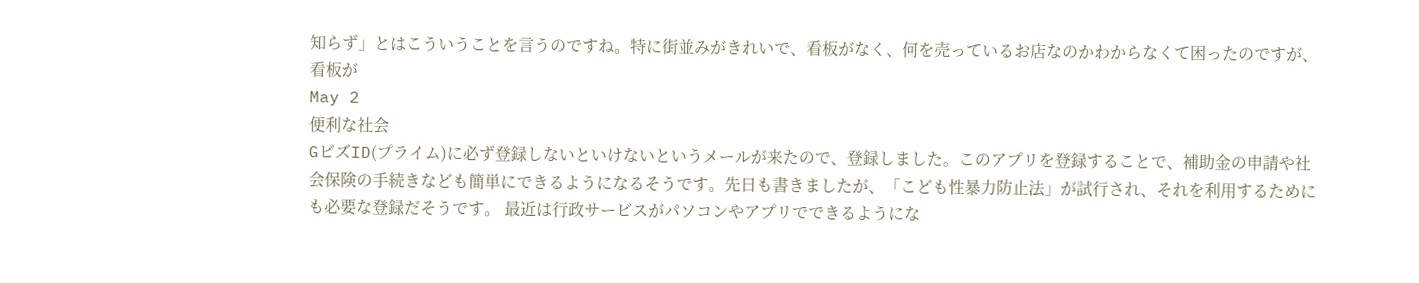知らず」とはこういうことを言うのですね。特に街並みがきれいで、看板がなく、何を売っているお店なのかわからなくて困ったのですが、看板が
May 2
便利な社会
GビズID(プライム)に必ず登録しないといけないというメールが来たので、登録しました。このアプリを登録することで、補助金の申請や社会保険の手続きなども簡単にできるようになるそうです。先日も書きましたが、「こども性暴力防止法」が試行され、それを利用するためにも必要な登録だそうです。 最近は行政サービスがパソコンやアプリでできるようにな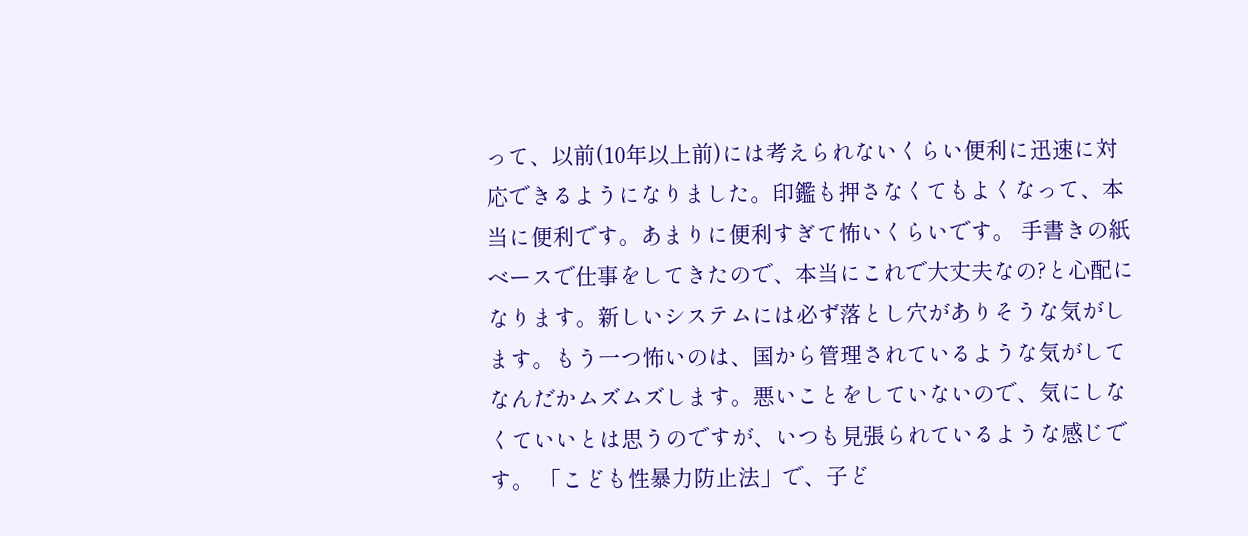って、以前(10年以上前)には考えられないくらい便利に迅速に対応できるようになりました。印鑑も押さなくてもよくなって、本当に便利です。あまりに便利すぎて怖いくらいです。 手書きの紙ベースで仕事をしてきたので、本当にこれで大丈夫なの?と心配になります。新しいシステムには必ず落とし穴がありそうな気がします。もう一つ怖いのは、国から管理されているような気がしてなんだかムズムズします。悪いことをしていないので、気にしなくていいとは思うのですが、いつも見張られているような感じです。 「こども性暴力防止法」で、子ど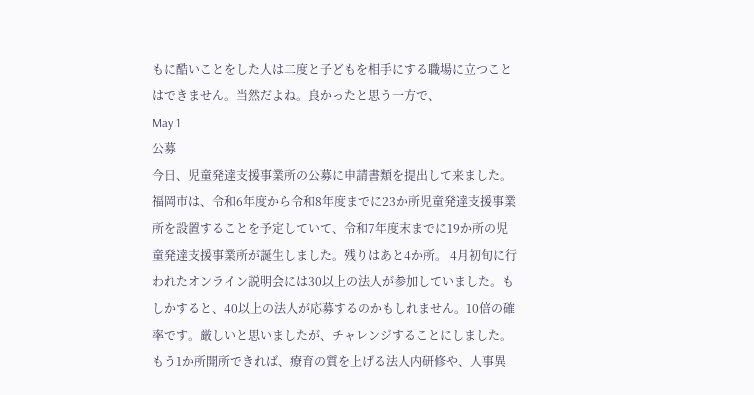もに酷いことをした人は二度と子どもを相手にする職場に立つことはできません。当然だよね。良かったと思う一方で、
May 1
公募
今日、児童発達支援事業所の公募に申請書類を提出して来ました。福岡市は、令和6年度から令和8年度までに23か所児童発達支援事業所を設置することを予定していて、令和7年度末までに19か所の児童発達支援事業所が誕生しました。残りはあと4か所。 4月初旬に行われたオンライン説明会には30以上の法人が参加していました。もしかすると、40以上の法人が応募するのかもしれません。10倍の確率です。厳しいと思いましたが、チャレンジすることにしました。 もう1か所開所できれば、療育の質を上げる法人内研修や、人事異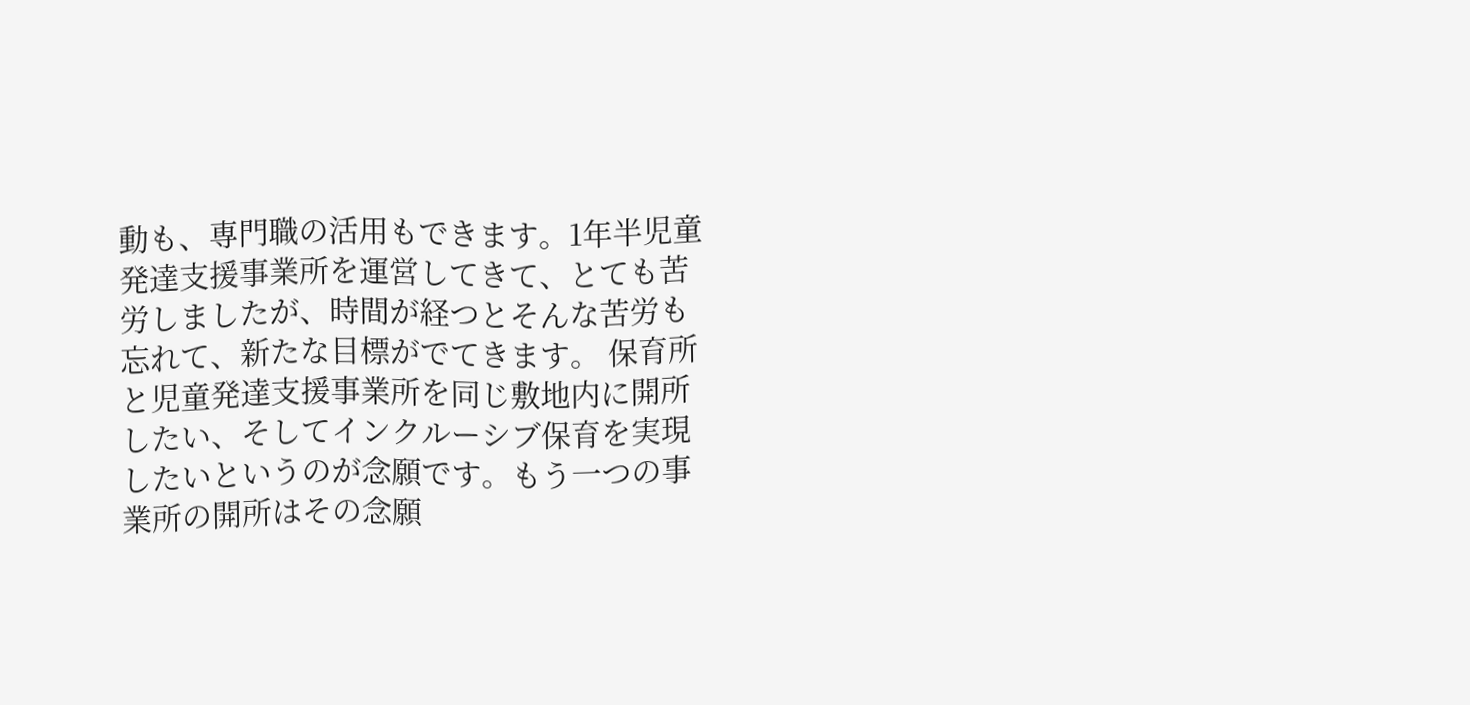動も、専門職の活用もできます。1年半児童発達支援事業所を運営してきて、とても苦労しましたが、時間が経つとそんな苦労も忘れて、新たな目標がでてきます。 保育所と児童発達支援事業所を同じ敷地内に開所したい、そしてインクルーシブ保育を実現したいというのが念願です。もう一つの事業所の開所はその念願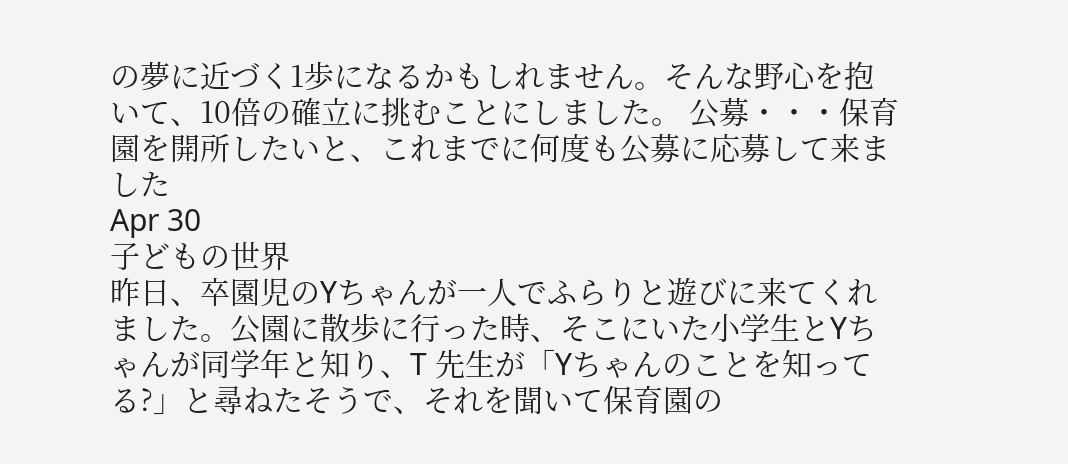の夢に近づく1歩になるかもしれません。そんな野心を抱いて、10倍の確立に挑むことにしました。 公募・・・保育園を開所したいと、これまでに何度も公募に応募して来ました
Apr 30
子どもの世界
昨日、卒園児のYちゃんが一人でふらりと遊びに来てくれました。公園に散歩に行った時、そこにいた小学生とYちゃんが同学年と知り、T 先生が「Yちゃんのことを知ってる?」と尋ねたそうで、それを聞いて保育園の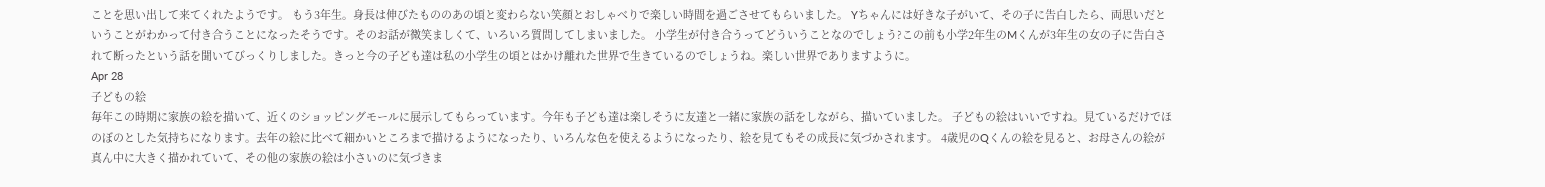ことを思い出して来てくれたようです。 もう3年生。身長は伸びたもののあの頃と変わらない笑顔とおしゃべりで楽しい時間を過ごさせてもらいました。 Yちゃんには好きな子がいて、その子に告白したら、両思いだということがわかって付き合うことになったそうです。そのお話が微笑ましくて、いろいろ質問してしまいました。 小学生が付き合うってどういうことなのでしょう?この前も小学2年生のMくんが3年生の女の子に告白されて断ったという話を聞いてびっくりしました。きっと今の子ども達は私の小学生の頃とはかけ離れた世界で生きているのでしょうね。楽しい世界でありますように。
Apr 28
子どもの絵
毎年この時期に家族の絵を描いて、近くのショッピングモールに展示してもらっています。今年も子ども達は楽しそうに友達と一緒に家族の話をしながら、描いていました。 子どもの絵はいいですね。見ているだけでほのぼのとした気持ちになります。去年の絵に比べて細かいところまで描けるようになったり、いろんな色を使えるようになったり、絵を見てもその成長に気づかされます。 4歳児のQくんの絵を見ると、お母さんの絵が真ん中に大きく描かれていて、その他の家族の絵は小さいのに気づきま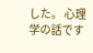した。 心理学の話です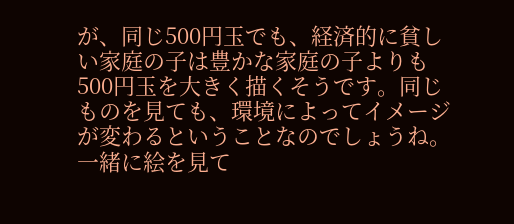が、同じ500円玉でも、経済的に貧しい家庭の子は豊かな家庭の子よりも500円玉を大きく描くそうです。同じものを見ても、環境によってイメージが変わるということなのでしょうね。 一緒に絵を見て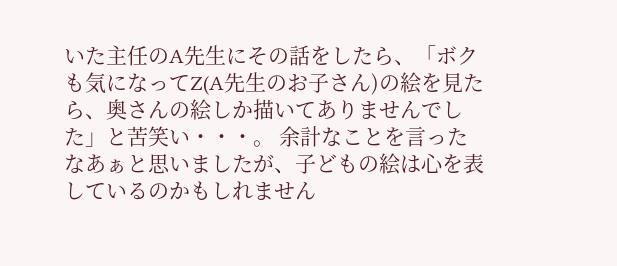いた主任のA先生にその話をしたら、「ボクも気になってZ(A先生のお子さん)の絵を見たら、奥さんの絵しか描いてありませんでした」と苦笑い・・・。 余計なことを言ったなあぁと思いましたが、子どもの絵は心を表しているのかもしれません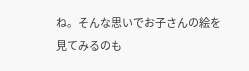ね。そんな思いでお子さんの絵を見てみるのも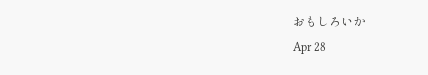おもしろいか
Apr 28